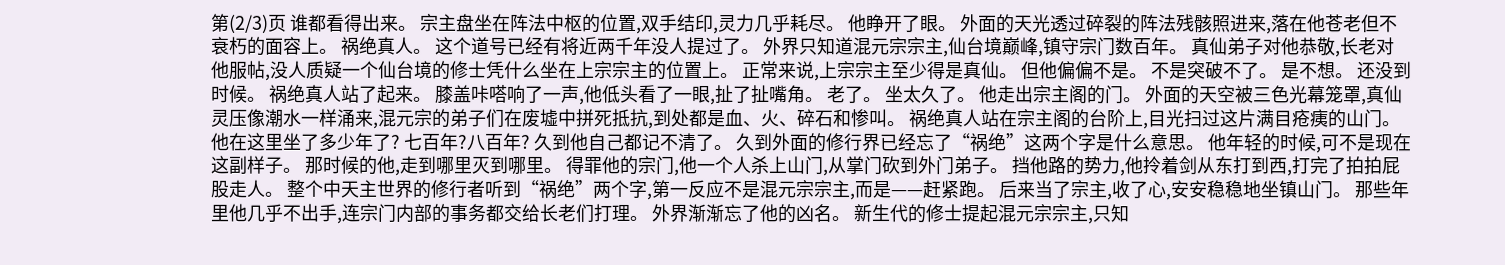第(2/3)页 谁都看得出来。 宗主盘坐在阵法中枢的位置,双手结印,灵力几乎耗尽。 他睁开了眼。 外面的天光透过碎裂的阵法残骸照进来,落在他苍老但不衰朽的面容上。 祸绝真人。 这个道号已经有将近两千年没人提过了。 外界只知道混元宗宗主,仙台境巅峰,镇守宗门数百年。 真仙弟子对他恭敬,长老对他服帖,没人质疑一个仙台境的修士凭什么坐在上宗宗主的位置上。 正常来说,上宗宗主至少得是真仙。 但他偏偏不是。 不是突破不了。 是不想。 还没到时候。 祸绝真人站了起来。 膝盖咔嗒响了一声,他低头看了一眼,扯了扯嘴角。 老了。 坐太久了。 他走出宗主阁的门。 外面的天空被三色光幕笼罩,真仙灵压像潮水一样涌来,混元宗的弟子们在废墟中拼死抵抗,到处都是血、火、碎石和惨叫。 祸绝真人站在宗主阁的台阶上,目光扫过这片满目疮痍的山门。 他在这里坐了多少年了? 七百年?八百年? 久到他自己都记不清了。 久到外面的修行界已经忘了“祸绝”这两个字是什么意思。 他年轻的时候,可不是现在这副样子。 那时候的他,走到哪里灭到哪里。 得罪他的宗门,他一个人杀上山门,从掌门砍到外门弟子。 挡他路的势力,他拎着剑从东打到西,打完了拍拍屁股走人。 整个中天主世界的修行者听到“祸绝”两个字,第一反应不是混元宗宗主,而是——赶紧跑。 后来当了宗主,收了心,安安稳稳地坐镇山门。 那些年里他几乎不出手,连宗门内部的事务都交给长老们打理。 外界渐渐忘了他的凶名。 新生代的修士提起混元宗宗主,只知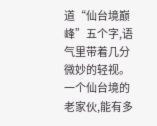道“仙台境巅峰”五个字,语气里带着几分微妙的轻视。 一个仙台境的老家伙,能有多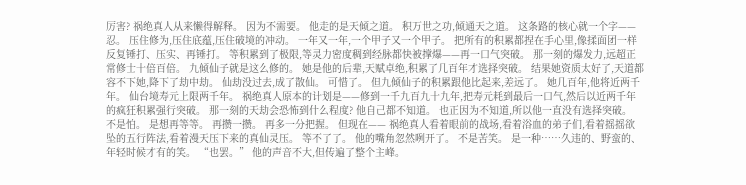厉害? 祸绝真人从来懒得解释。 因为不需要。 他走的是天倾之道。 积万世之功,倾通天之道。 这条路的核心就一个字——忍。 压住修为,压住底蕴,压住破境的冲动。 一年又一年,一个甲子又一个甲子。 把所有的积累都捏在手心里,像揉面团一样反复锤打、压实、再锤打。 等积累到了极限,等灵力密度稠到经脉都快被撑爆——再一口气突破。 那一刻的爆发力,远超正常修士十倍百倍。 九倾仙子就是这么修的。 她是他的后辈,天赋卓绝,积累了几百年才选择突破。 结果她资质太好了,天道都容不下她,降下了劫中劫。 仙劫没过去,成了散仙。 可惜了。 但九倾仙子的积累跟他比起来,差远了。 她几百年,他将近两千年。 仙台境寿元上限两千年。 祸绝真人原本的计划是——修到一千九百九十九年,把寿元耗到最后一口气,然后以近两千年的疯狂积累强行突破。 那一刻的天劫会恐怖到什么程度? 他自己都不知道。 也正因为不知道,所以他一直没有选择突破。 不是怕。 是想再等等。 再攒一攒。 再多一分把握。 但现在—— 祸绝真人看着眼前的战场,看着浴血的弟子们,看着摇摇欲坠的五行阵法,看着漫天压下来的真仙灵压。 等不了了。 他的嘴角忽然咧开了。 不是苦笑。 是一种……久违的、野蛮的、年轻时候才有的笑。 “也罢。” 他的声音不大,但传遍了整个主峰。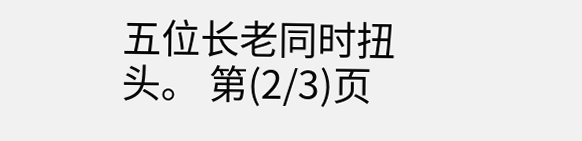五位长老同时扭头。 第(2/3)页